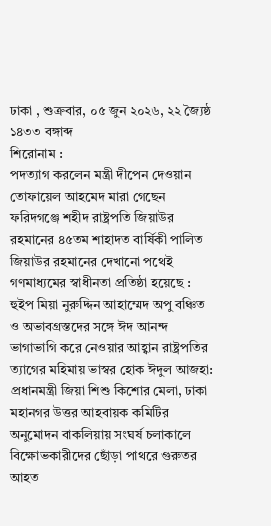ঢাকা , শুক্রবার, ০৫ জুন ২০২৬, ২২ জ্যৈষ্ঠ ১৪৩৩ বঙ্গাব্দ
শিরোনাম :
পদত্যাগ করলেন মন্ত্রী দীপেন দেওয়ান তোফায়েল আহমেদ মারা গেছেন ফরিদগঞ্জে শহীদ রাষ্ট্রপতি জিয়াউর রহমানের ৪৫তম শাহাদত বার্ষিকী পালিত জিয়াউর রহমানের দেখানো পথেই গণমাধ্যমের স্বাধীনতা প্রতিষ্ঠা হয়েছে : হুইপ মিয়া নুরুদ্দিন আহাম্মেদ অপু বঞ্চিত ও অভাবগ্রস্তদের সঙ্গে ঈদ আনন্দ ভাগাভাগি করে নেওয়ার আহ্বান রাষ্ট্রপতির ত্যাগের মহিমায় ভাস্বর হোক ঈদুল আজহা: প্রধানমন্ত্রী জিয়া শিশু কিশোর মেলা, ঢাকা মহানগর উত্তর আহবায়ক কমিটির অনুমোদন বাকলিয়ায় সংঘর্ষ চলাকালে বিক্ষোভকারীদের ছোঁড়া পাথরে গুরুতর আহত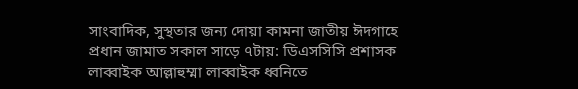সাংবাদিক, সুস্থতার জন্য দোয়া কামনা জাতীয় ঈদগাহে প্রধান জামাত সকাল সাড়ে ৭টায়: ডিএসসিসি প্রশাসক লাব্বাইক আল্লাহুম্মা লাব্বাইক ধ্বনিতে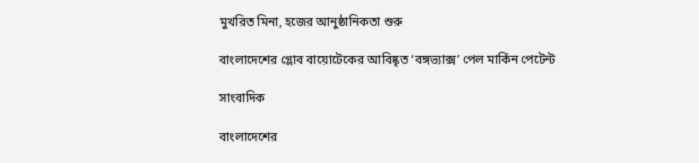মুখরিত মিনা, হজের আনুষ্ঠানিকতা শুরু

বাংলাদেশের গ্লোব বায়োটেকের আবিষ্কৃত ‘বঙ্গভ্যাক্স’ পেল মার্কিন পেটেন্ট

সাংবাদিক

বাংলাদেশের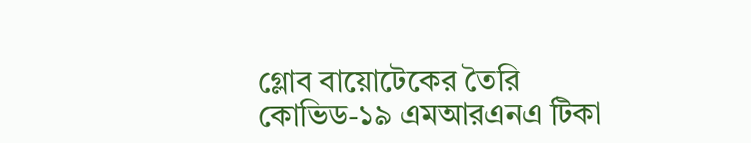গ্লোব বায়োটেকের তৈরি কোভিড-১৯ এমআরএনএ টিকা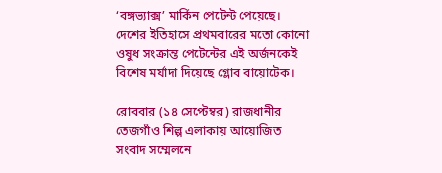‘বঙ্গভ্যাক্স’ মার্কিন পেটেন্ট পেয়েছে। দেশের ইতিহাসে প্রথমবারের মতো কোনো ওষুধ সংক্রান্ত পেটেন্টের এই অর্জনকেই বিশেষ মর্যাদা দিয়েছে গ্লোব বায়োটেক।

রোববার (১৪ সেপ্টেম্বর) রাজধানীর তেজগাঁও শিল্প এলাকায় আয়োজিত সংবাদ সম্মেলনে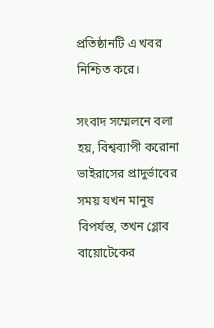প্রতিষ্ঠানটি এ খবর নিশ্চিত করে।

সংবাদ সম্মেলনে বলা হয়, বিশ্বব্যাপী করোনা ভাইরাসের প্রাদুর্ভাবের সময় যখন মানুষ বিপর্যস্ত, তখন গ্লোব বায়োটেকের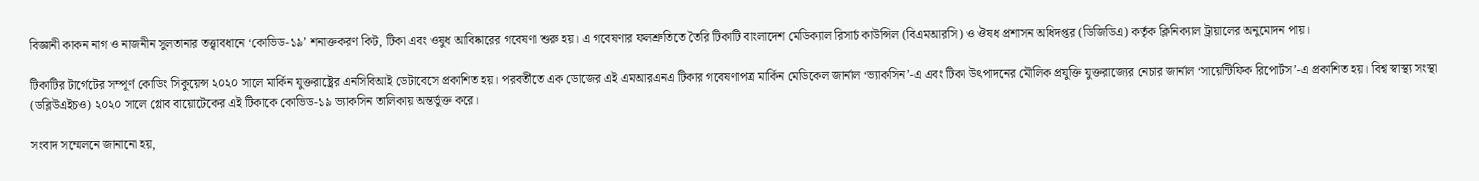বিজ্ঞানী কাকন নাগ ও নাজনীন সুলতানার তত্ত্বাবধানে ‘কোভিড-১৯’ শনাক্তকরণ কিট, টিকা এবং ওষুধ আবিষ্কারের গবেষণা শুরু হয়। এ গবেষণার ফলশ্রুতিতে তৈরি টিকাটি বাংলাদেশ মেডিক্যাল রিসার্চ কাউন্সিল (বিএমআরসি) ও ঔষধ প্রশাসন অধিদপ্তর (ডিজিডিএ) কর্তৃক ক্লিনিক্যাল ট্রায়ালের অনুমোদন পায়।

টিকাটির টার্গেটের সম্পূর্ণ কোডিং সিকুয়েন্স ২০২০ সালে মার্কিন যুক্তরাষ্ট্রের এনসিবিআই ডেটাবেসে প্রকাশিত হয়। পরবর্তীতে এক ডোজের এই এমআরএনএ টিকার গবেষণাপত্র মার্কিন মেডিকেল জার্নাল ‘ভ্যাকসিন’-এ এবং টিকা উৎপাদনের মৌলিক প্রযুক্তি যুক্তরাজ্যের নেচার জার্নাল ‘সায়েন্টিফিক রিপোর্টস’-এ প্রকাশিত হয়। বিশ্ব স্বাস্থ্য সংস্থা (ডব্লিউএইচও) ২০২০ সালে গ্লোব বায়োটেকের এই টিকাকে কোভিড-১৯ ভ্যাকসিন তালিকায় অন্তর্ভুক্ত করে।

সংবাদ সম্মেলনে জানানো হয়,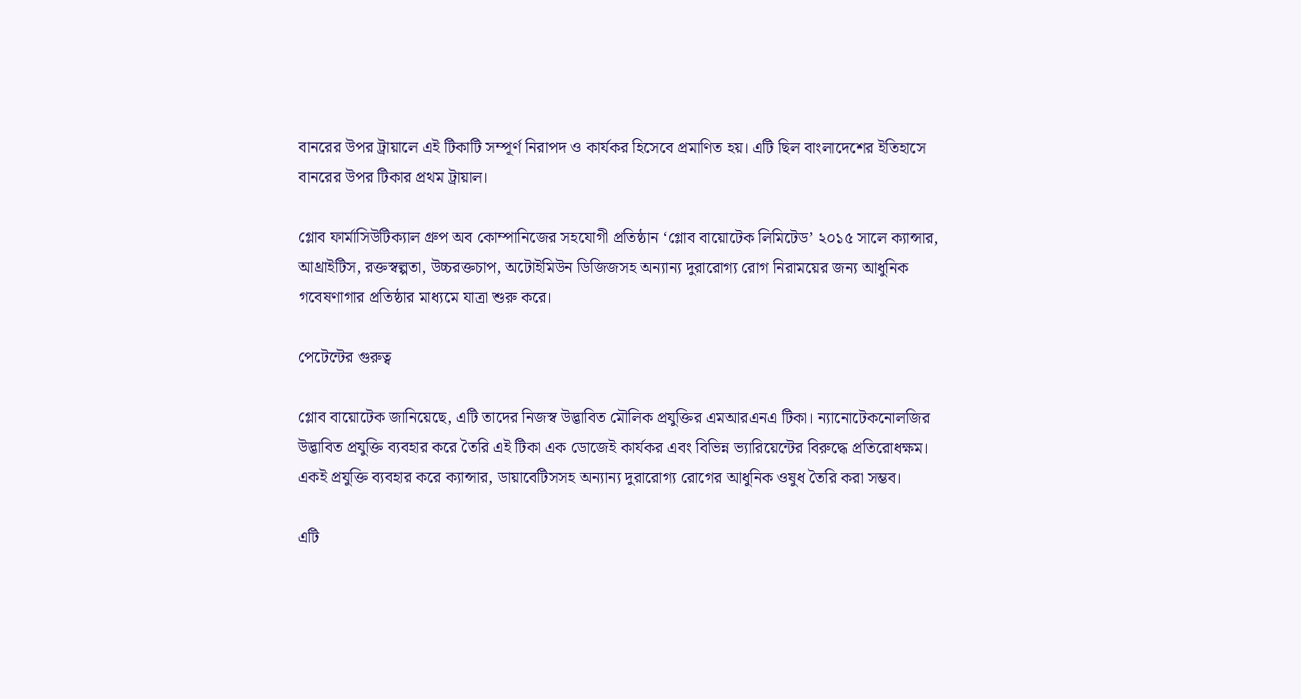বানরের উপর ট্রায়ালে এই টিকাটি সম্পূর্ণ নিরাপদ ও কার্যকর হিসেবে প্রমাণিত হয়। এটি ছিল বাংলাদেশের ইতিহাসে বানরের উপর টিকার প্রথম ট্রায়াল।

গ্লোব ফার্মাসিউটিক্যাল গ্রুপ অব কোম্পানিজের সহযোগী প্রতিষ্ঠান ‘গ্লোব বায়োটেক লিমিটেড’ ২০১৫ সালে ক্যান্সার, আথ্রাইটিস, রক্তস্বল্পতা, উচ্চরক্তচাপ, অটোইমিউন ডিজিজসহ অন্যান্য দুরারোগ্য রোগ নিরাময়ের জন্য আধুনিক গবেষণাগার প্রতিষ্ঠার মাধ্যমে যাত্রা শুরু করে।

পেটেন্টের গুরুত্ব

গ্লোব বায়োটেক জানিয়েছে, এটি তাদের নিজস্ব উদ্ভাবিত মৌলিক প্রযুক্তির এমআরএনএ টিকা। ন্যানোটেকনোলজির উদ্ভাবিত প্রযুক্তি ব্যবহার করে তৈরি এই টিকা এক ডোজেই কার্যকর এবং বিভিন্ন ভ্যারিয়েন্টের বিরুদ্ধে প্রতিরোধক্ষম। একই প্রযুক্তি ব্যবহার করে ক্যান্সার, ডায়াবেটিসসহ অন্যান্য দুরারোগ্য রোগের আধুনিক ওষুধ তৈরি করা সম্ভব।

এটি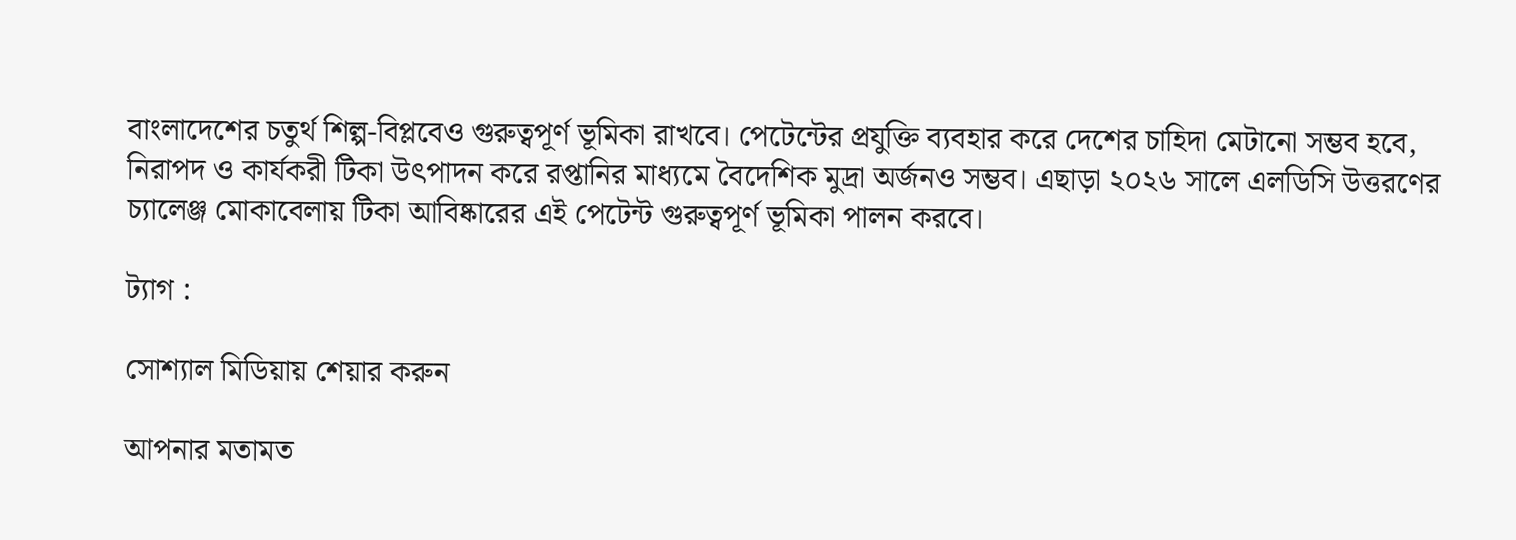বাংলাদেশের চতুর্থ শিল্প-বিপ্লবেও গুরুত্বপূর্ণ ভূমিকা রাখবে। পেটেন্টের প্রযুক্তি ব্যবহার করে দেশের চাহিদা মেটানো সম্ভব হবে, নিরাপদ ও কার্যকরী টিকা উৎপাদন করে রপ্তানির মাধ্যমে বৈদেশিক মুদ্রা অর্জনও সম্ভব। এছাড়া ২০২৬ সালে এলডিসি উত্তরণের চ্যালেঞ্জ মোকাবেলায় টিকা আবিষ্কারের এই পেটেন্ট গুরুত্বপূর্ণ ভূমিকা পালন করবে।

ট্যাগ :

সোশ্যাল মিডিয়ায় শেয়ার করুন

আপনার মতামত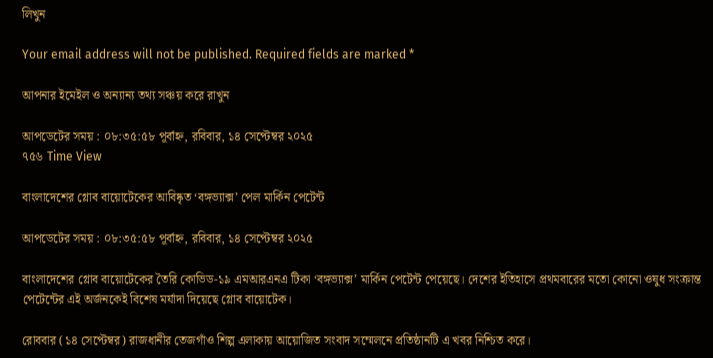লিখুন

Your email address will not be published. Required fields are marked *

আপনার ইমেইল ও অন্যান্য তথ্য সঞ্চয় করে রাখুন

আপডেটের সময় : ০৮:৩৫:৫৮ পূর্বাহ্ন, রবিবার, ১৪ সেপ্টেম্বর ২০২৫
৭৫৬ Time View

বাংলাদেশের গ্লোব বায়োটেকের আবিষ্কৃত ‘বঙ্গভ্যাক্স’ পেল মার্কিন পেটেন্ট

আপডেটের সময় : ০৮:৩৫:৫৮ পূর্বাহ্ন, রবিবার, ১৪ সেপ্টেম্বর ২০২৫

বাংলাদেশের গ্লোব বায়োটেকের তৈরি কোভিড-১৯ এমআরএনএ টিকা ‘বঙ্গভ্যাক্স’ মার্কিন পেটেন্ট পেয়েছে। দেশের ইতিহাসে প্রথমবারের মতো কোনো ওষুধ সংক্রান্ত পেটেন্টের এই অর্জনকেই বিশেষ মর্যাদা দিয়েছে গ্লোব বায়োটেক।

রোববার (১৪ সেপ্টেম্বর) রাজধানীর তেজগাঁও শিল্প এলাকায় আয়োজিত সংবাদ সম্মেলনে প্রতিষ্ঠানটি এ খবর নিশ্চিত করে।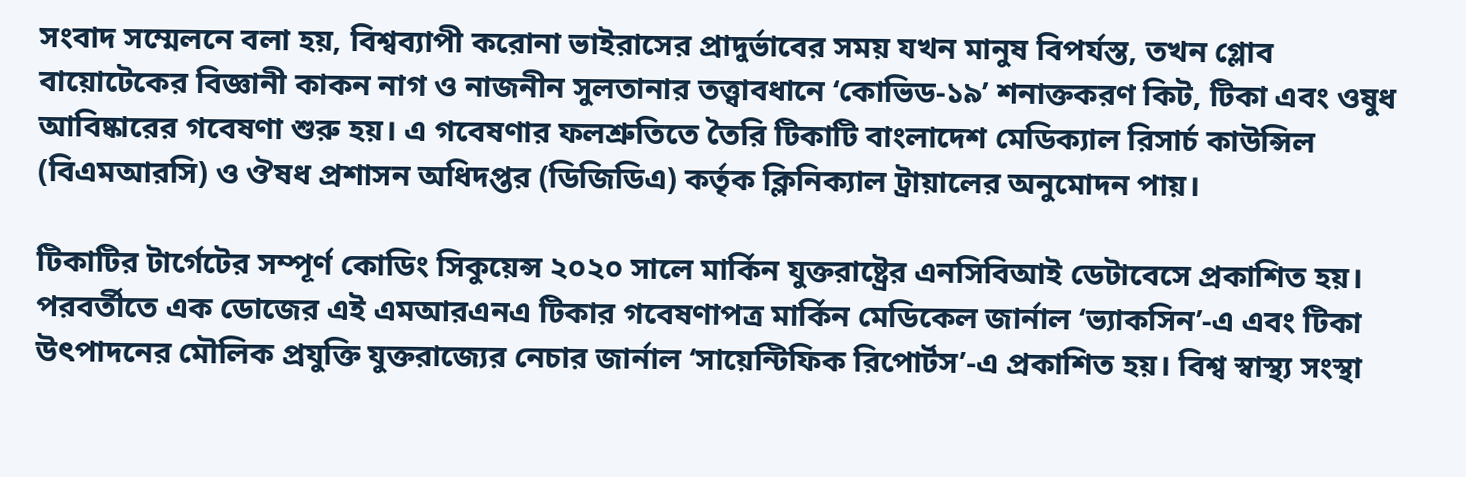সংবাদ সম্মেলনে বলা হয়, বিশ্বব্যাপী করোনা ভাইরাসের প্রাদুর্ভাবের সময় যখন মানুষ বিপর্যস্ত, তখন গ্লোব বায়োটেকের বিজ্ঞানী কাকন নাগ ও নাজনীন সুলতানার তত্ত্বাবধানে ‘কোভিড-১৯’ শনাক্তকরণ কিট, টিকা এবং ওষুধ আবিষ্কারের গবেষণা শুরু হয়। এ গবেষণার ফলশ্রুতিতে তৈরি টিকাটি বাংলাদেশ মেডিক্যাল রিসার্চ কাউন্সিল (বিএমআরসি) ও ঔষধ প্রশাসন অধিদপ্তর (ডিজিডিএ) কর্তৃক ক্লিনিক্যাল ট্রায়ালের অনুমোদন পায়।

টিকাটির টার্গেটের সম্পূর্ণ কোডিং সিকুয়েন্স ২০২০ সালে মার্কিন যুক্তরাষ্ট্রের এনসিবিআই ডেটাবেসে প্রকাশিত হয়। পরবর্তীতে এক ডোজের এই এমআরএনএ টিকার গবেষণাপত্র মার্কিন মেডিকেল জার্নাল ‘ভ্যাকসিন’-এ এবং টিকা উৎপাদনের মৌলিক প্রযুক্তি যুক্তরাজ্যের নেচার জার্নাল ‘সায়েন্টিফিক রিপোর্টস’-এ প্রকাশিত হয়। বিশ্ব স্বাস্থ্য সংস্থা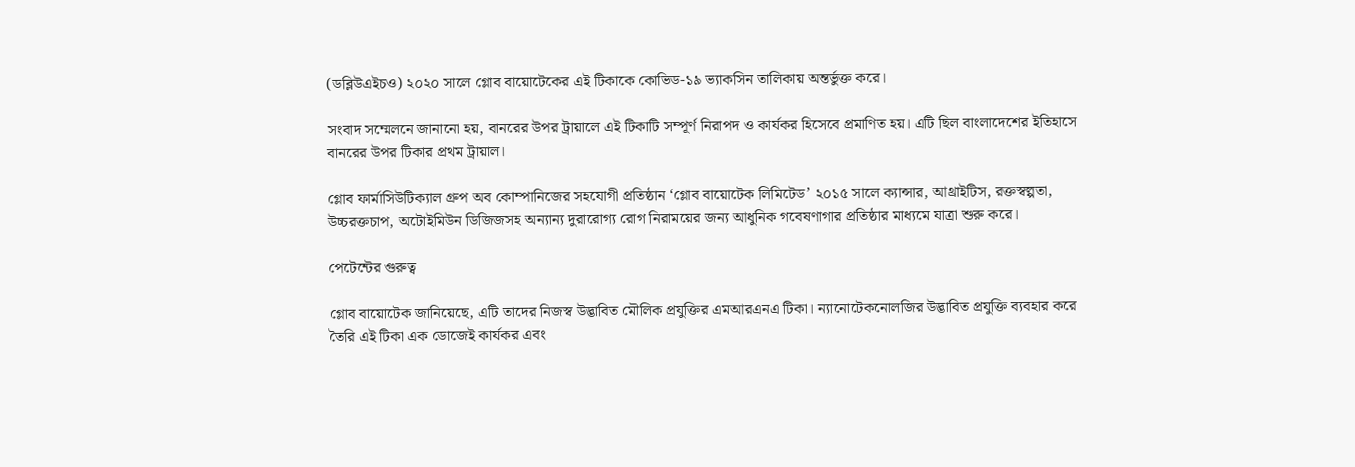(ডব্লিউএইচও) ২০২০ সালে গ্লোব বায়োটেকের এই টিকাকে কোভিড-১৯ ভ্যাকসিন তালিকায় অন্তর্ভুক্ত করে।

সংবাদ সম্মেলনে জানানো হয়, বানরের উপর ট্রায়ালে এই টিকাটি সম্পূর্ণ নিরাপদ ও কার্যকর হিসেবে প্রমাণিত হয়। এটি ছিল বাংলাদেশের ইতিহাসে বানরের উপর টিকার প্রথম ট্রায়াল।

গ্লোব ফার্মাসিউটিক্যাল গ্রুপ অব কোম্পানিজের সহযোগী প্রতিষ্ঠান ‘গ্লোব বায়োটেক লিমিটেড’ ২০১৫ সালে ক্যান্সার, আথ্রাইটিস, রক্তস্বল্পতা, উচ্চরক্তচাপ, অটোইমিউন ডিজিজসহ অন্যান্য দুরারোগ্য রোগ নিরাময়ের জন্য আধুনিক গবেষণাগার প্রতিষ্ঠার মাধ্যমে যাত্রা শুরু করে।

পেটেন্টের গুরুত্ব

গ্লোব বায়োটেক জানিয়েছে, এটি তাদের নিজস্ব উদ্ভাবিত মৌলিক প্রযুক্তির এমআরএনএ টিকা। ন্যানোটেকনোলজির উদ্ভাবিত প্রযুক্তি ব্যবহার করে তৈরি এই টিকা এক ডোজেই কার্যকর এবং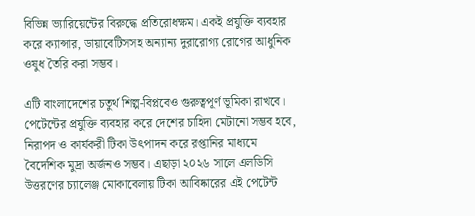বিভিন্ন ভ্যারিয়েন্টের বিরুদ্ধে প্রতিরোধক্ষম। একই প্রযুক্তি ব্যবহার করে ক্যান্সার, ডায়াবেটিসসহ অন্যান্য দুরারোগ্য রোগের আধুনিক ওষুধ তৈরি করা সম্ভব।

এটি বাংলাদেশের চতুর্থ শিল্প-বিপ্লবেও গুরুত্বপূর্ণ ভূমিকা রাখবে। পেটেন্টের প্রযুক্তি ব্যবহার করে দেশের চাহিদা মেটানো সম্ভব হবে, নিরাপদ ও কার্যকরী টিকা উৎপাদন করে রপ্তানির মাধ্যমে বৈদেশিক মুদ্রা অর্জনও সম্ভব। এছাড়া ২০২৬ সালে এলডিসি উত্তরণের চ্যালেঞ্জ মোকাবেলায় টিকা আবিষ্কারের এই পেটেন্ট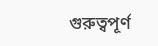গুরুত্বপূর্ণ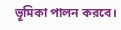ভূমিকা পালন করবে।